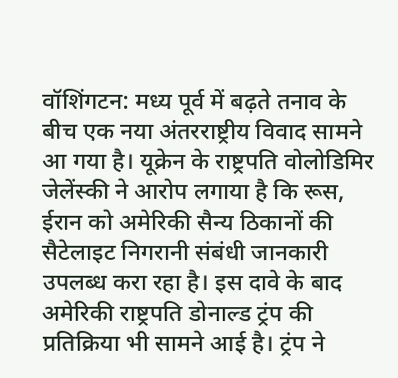वॉशिंगटन: मध्य पूर्व में बढ़ते तनाव के बीच एक नया अंतरराष्ट्रीय विवाद सामने आ गया है। यूक्रेन के राष्ट्रपति वोलोडिमिर जेलेंस्की ने आरोप लगाया है कि रूस, ईरान को अमेरिकी सैन्य ठिकानों की सैटेलाइट निगरानी संबंधी जानकारी उपलब्ध करा रहा है। इस दावे के बाद अमेरिकी राष्ट्रपति डोनाल्ड ट्रंप की प्रतिक्रिया भी सामने आई है। ट्रंप ने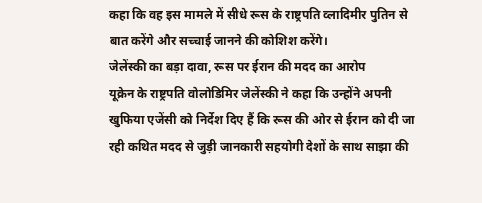कहा कि वह इस मामले में सीधे रूस के राष्ट्रपति व्लादिमीर पुतिन से बात करेंगे और सच्चाई जानने की कोशिश करेंगे।
जेलेंस्की का बड़ा दावा, रूस पर ईरान की मदद का आरोप
यूक्रेन के राष्ट्रपति वोलोडिमिर जेलेंस्की ने कहा कि उन्होंने अपनी खुफिया एजेंसी को निर्देश दिए हैं कि रूस की ओर से ईरान को दी जा रही कथित मदद से जुड़ी जानकारी सहयोगी देशों के साथ साझा की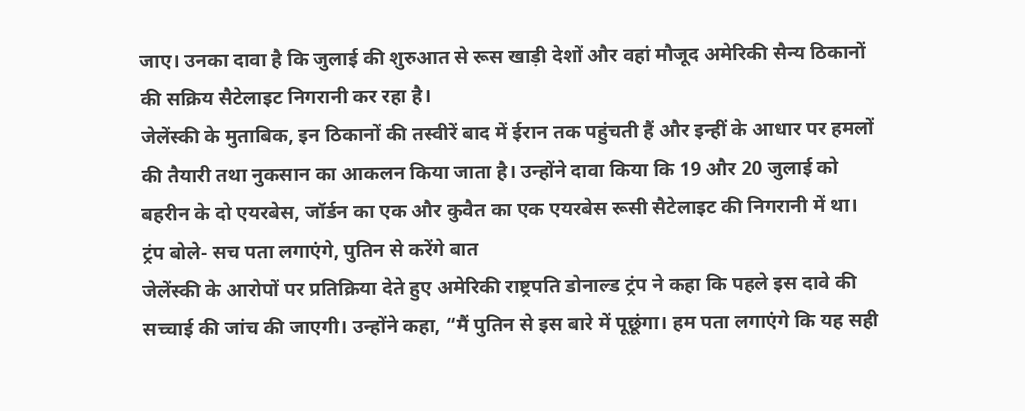जाए। उनका दावा है कि जुलाई की शुरुआत से रूस खाड़ी देशों और वहां मौजूद अमेरिकी सैन्य ठिकानों की सक्रिय सैटेलाइट निगरानी कर रहा है।
जेलेंस्की के मुताबिक, इन ठिकानों की तस्वीरें बाद में ईरान तक पहुंचती हैं और इन्हीं के आधार पर हमलों की तैयारी तथा नुकसान का आकलन किया जाता है। उन्होंने दावा किया कि 19 और 20 जुलाई को बहरीन के दो एयरबेस, जॉर्डन का एक और कुवैत का एक एयरबेस रूसी सैटेलाइट की निगरानी में था।
ट्रंप बोले- सच पता लगाएंगे, पुतिन से करेंगे बात
जेलेंस्की के आरोपों पर प्रतिक्रिया देते हुए अमेरिकी राष्ट्रपति डोनाल्ड ट्रंप ने कहा कि पहले इस दावे की सच्चाई की जांच की जाएगी। उन्होंने कहा, “मैं पुतिन से इस बारे में पूछूंगा। हम पता लगाएंगे कि यह सही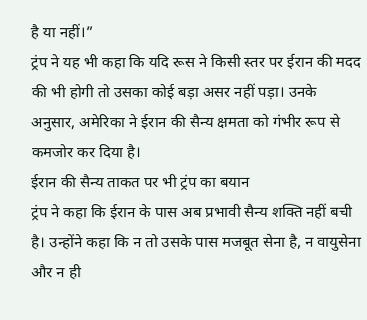है या नहीं।”
ट्रंप ने यह भी कहा कि यदि रूस ने किसी स्तर पर ईरान की मदद की भी होगी तो उसका कोई बड़ा असर नहीं पड़ा। उनके अनुसार, अमेरिका ने ईरान की सैन्य क्षमता को गंभीर रूप से कमजोर कर दिया है।
ईरान की सैन्य ताकत पर भी ट्रंप का बयान
ट्रंप ने कहा कि ईरान के पास अब प्रभावी सैन्य शक्ति नहीं बची है। उन्होंने कहा कि न तो उसके पास मजबूत सेना है, न वायुसेना और न ही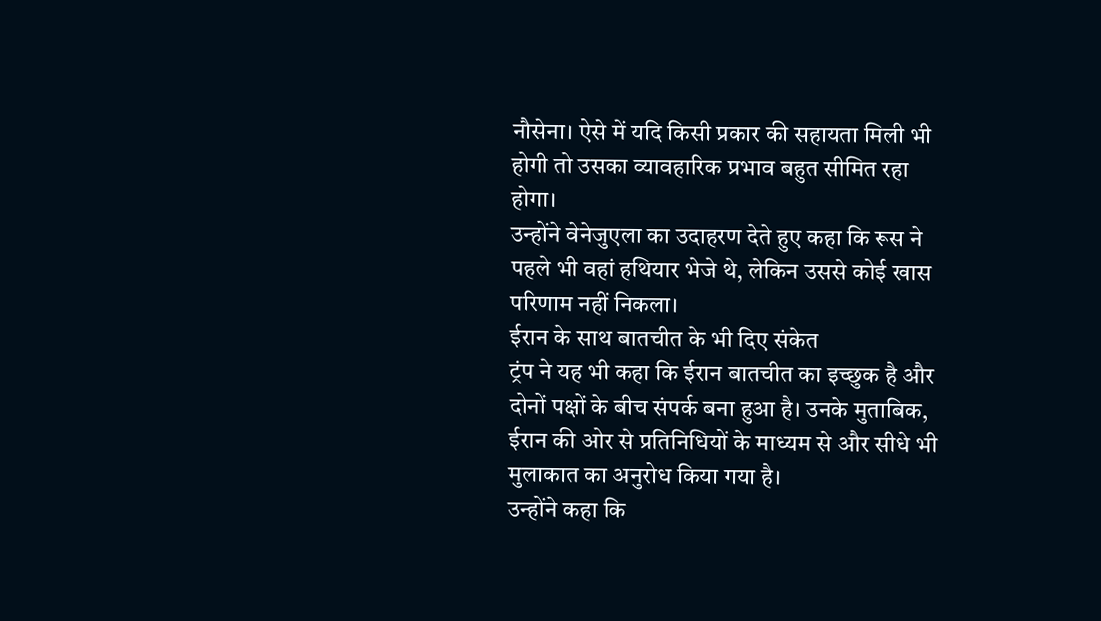नौसेना। ऐसे में यदि किसी प्रकार की सहायता मिली भी होगी तो उसका व्यावहारिक प्रभाव बहुत सीमित रहा होगा।
उन्होंने वेनेजुएला का उदाहरण देते हुए कहा कि रूस ने पहले भी वहां हथियार भेजे थे, लेकिन उससे कोई खास परिणाम नहीं निकला।
ईरान के साथ बातचीत के भी दिए संकेत
ट्रंप ने यह भी कहा कि ईरान बातचीत का इच्छुक है और दोनों पक्षों के बीच संपर्क बना हुआ है। उनके मुताबिक, ईरान की ओर से प्रतिनिधियों के माध्यम से और सीधे भी मुलाकात का अनुरोध किया गया है।
उन्होंने कहा कि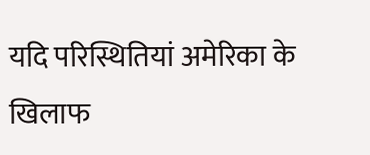यदि परिस्थितियां अमेरिका के खिलाफ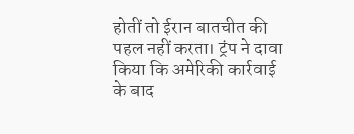होतीं तो ईरान बातचीत की पहल नहीं करता। ट्रंप ने दावा किया कि अमेरिकी कार्रवाई के बाद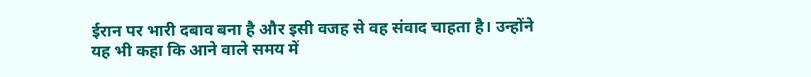ईरान पर भारी दबाव बना है और इसी वजह से वह संवाद चाहता है। उन्होंने यह भी कहा कि आने वाले समय में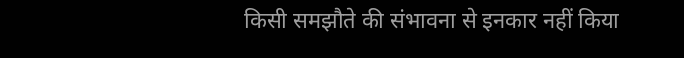किसी समझौते की संभावना से इनकार नहीं किया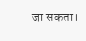जा सकता।